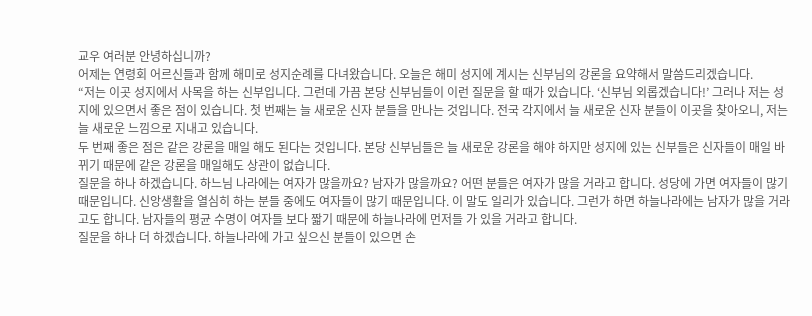교우 여러분 안녕하십니까?
어제는 연령회 어르신들과 함께 해미로 성지순례를 다녀왔습니다. 오늘은 해미 성지에 계시는 신부님의 강론을 요약해서 말씀드리겠습니다.
“저는 이곳 성지에서 사목을 하는 신부입니다. 그런데 가끔 본당 신부님들이 이런 질문을 할 때가 있습니다. ‘신부님 외롭겠습니다!’ 그러나 저는 성지에 있으면서 좋은 점이 있습니다. 첫 번째는 늘 새로운 신자 분들을 만나는 것입니다. 전국 각지에서 늘 새로운 신자 분들이 이곳을 찾아오니, 저는 늘 새로운 느낌으로 지내고 있습니다.
두 번째 좋은 점은 같은 강론을 매일 해도 된다는 것입니다. 본당 신부님들은 늘 새로운 강론을 해야 하지만 성지에 있는 신부들은 신자들이 매일 바뀌기 때문에 같은 강론을 매일해도 상관이 없습니다.
질문을 하나 하겠습니다. 하느님 나라에는 여자가 많을까요? 남자가 많을까요? 어떤 분들은 여자가 많을 거라고 합니다. 성당에 가면 여자들이 많기 때문입니다. 신앙생활을 열심히 하는 분들 중에도 여자들이 많기 때문입니다. 이 말도 일리가 있습니다. 그런가 하면 하늘나라에는 남자가 많을 거라고도 합니다. 남자들의 평균 수명이 여자들 보다 짧기 때문에 하늘나라에 먼저들 가 있을 거라고 합니다.
질문을 하나 더 하겠습니다. 하늘나라에 가고 싶으신 분들이 있으면 손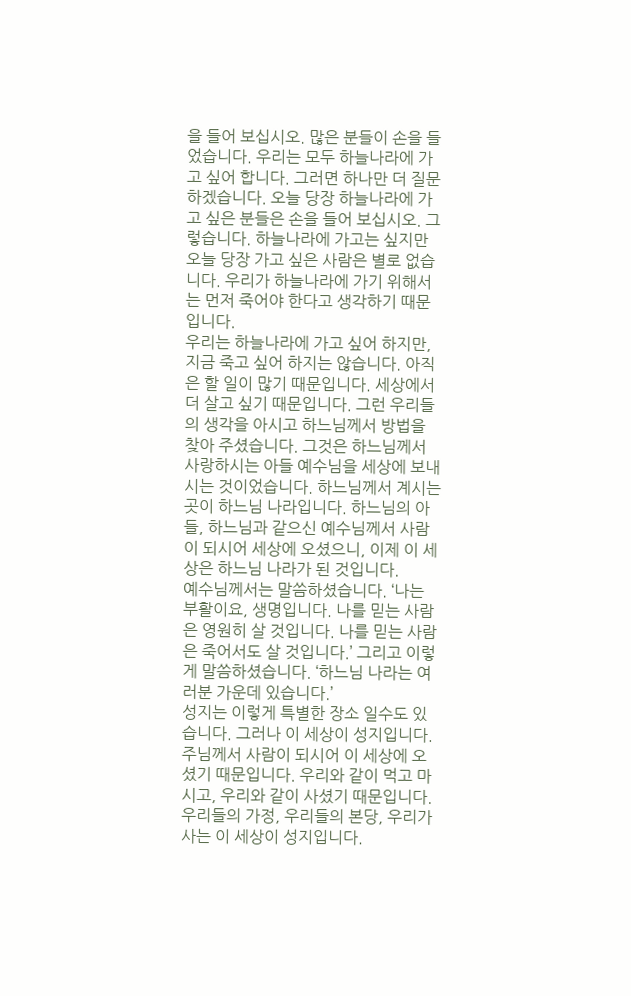을 들어 보십시오. 많은 분들이 손을 들었습니다. 우리는 모두 하늘나라에 가고 싶어 합니다. 그러면 하나만 더 질문하겠습니다. 오늘 당장 하늘나라에 가고 싶은 분들은 손을 들어 보십시오. 그렇습니다. 하늘나라에 가고는 싶지만 오늘 당장 가고 싶은 사람은 별로 없습니다. 우리가 하늘나라에 가기 위해서는 먼저 죽어야 한다고 생각하기 때문입니다.
우리는 하늘나라에 가고 싶어 하지만, 지금 죽고 싶어 하지는 않습니다. 아직은 할 일이 많기 때문입니다. 세상에서 더 살고 싶기 때문입니다. 그런 우리들의 생각을 아시고 하느님께서 방법을 찾아 주셨습니다. 그것은 하느님께서 사랑하시는 아들 예수님을 세상에 보내시는 것이었습니다. 하느님께서 계시는 곳이 하느님 나라입니다. 하느님의 아들, 하느님과 같으신 예수님께서 사람이 되시어 세상에 오셨으니, 이제 이 세상은 하느님 나라가 된 것입니다.
예수님께서는 말씀하셨습니다. ‘나는 부활이요, 생명입니다. 나를 믿는 사람은 영원히 살 것입니다. 나를 믿는 사람은 죽어서도 살 것입니다.’ 그리고 이렇게 말씀하셨습니다. ‘하느님 나라는 여러분 가운데 있습니다.’
성지는 이렇게 특별한 장소 일수도 있습니다. 그러나 이 세상이 성지입니다. 주님께서 사람이 되시어 이 세상에 오셨기 때문입니다. 우리와 같이 먹고 마시고, 우리와 같이 사셨기 때문입니다. 우리들의 가정, 우리들의 본당, 우리가 사는 이 세상이 성지입니다.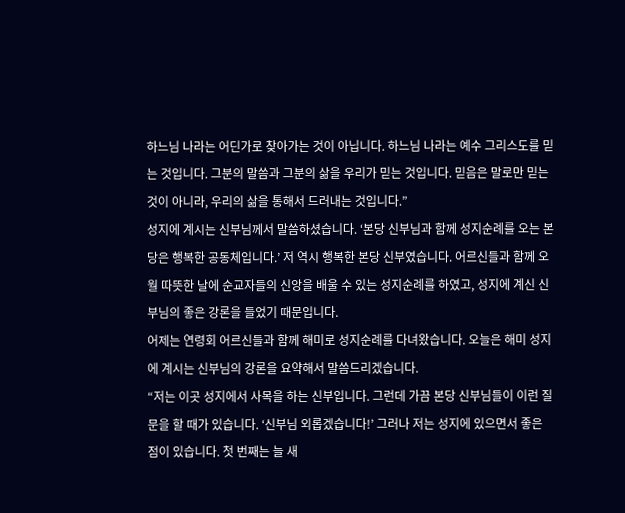하느님 나라는 어딘가로 찾아가는 것이 아닙니다. 하느님 나라는 예수 그리스도를 믿는 것입니다. 그분의 말씀과 그분의 삶을 우리가 믿는 것입니다. 믿음은 말로만 믿는 것이 아니라, 우리의 삶을 통해서 드러내는 것입니다.”
성지에 계시는 신부님께서 말씀하셨습니다. ‘본당 신부님과 함께 성지순례를 오는 본당은 행복한 공동체입니다.’ 저 역시 행복한 본당 신부였습니다. 어르신들과 함께 오월 따뜻한 날에 순교자들의 신앙을 배울 수 있는 성지순례를 하였고, 성지에 계신 신부님의 좋은 강론을 들었기 때문입니다.
어제는 연령회 어르신들과 함께 해미로 성지순례를 다녀왔습니다. 오늘은 해미 성지에 계시는 신부님의 강론을 요약해서 말씀드리겠습니다.
“저는 이곳 성지에서 사목을 하는 신부입니다. 그런데 가끔 본당 신부님들이 이런 질문을 할 때가 있습니다. ‘신부님 외롭겠습니다!’ 그러나 저는 성지에 있으면서 좋은 점이 있습니다. 첫 번째는 늘 새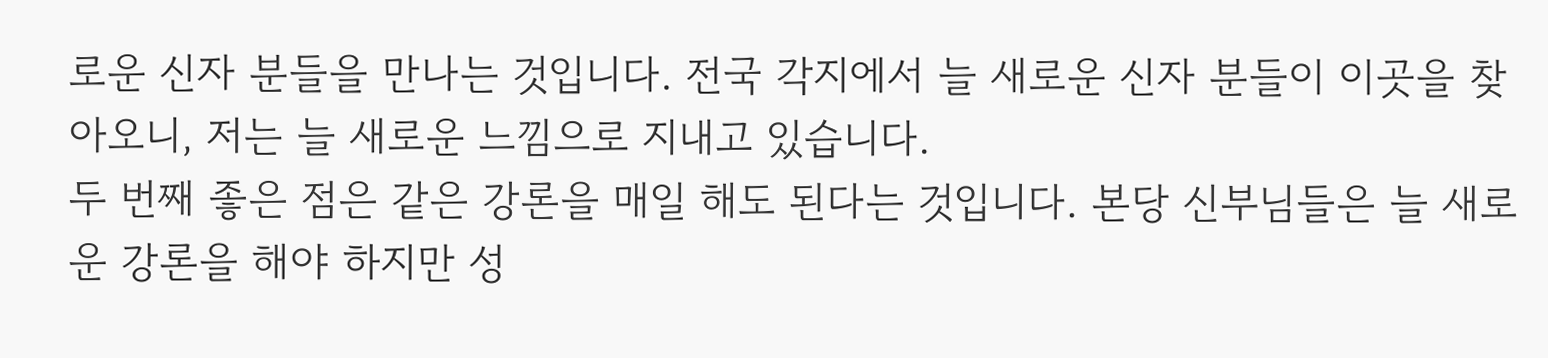로운 신자 분들을 만나는 것입니다. 전국 각지에서 늘 새로운 신자 분들이 이곳을 찾아오니, 저는 늘 새로운 느낌으로 지내고 있습니다.
두 번째 좋은 점은 같은 강론을 매일 해도 된다는 것입니다. 본당 신부님들은 늘 새로운 강론을 해야 하지만 성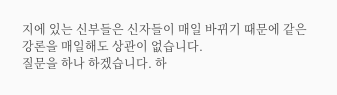지에 있는 신부들은 신자들이 매일 바뀌기 때문에 같은 강론을 매일해도 상관이 없습니다.
질문을 하나 하겠습니다. 하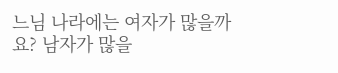느님 나라에는 여자가 많을까요? 남자가 많을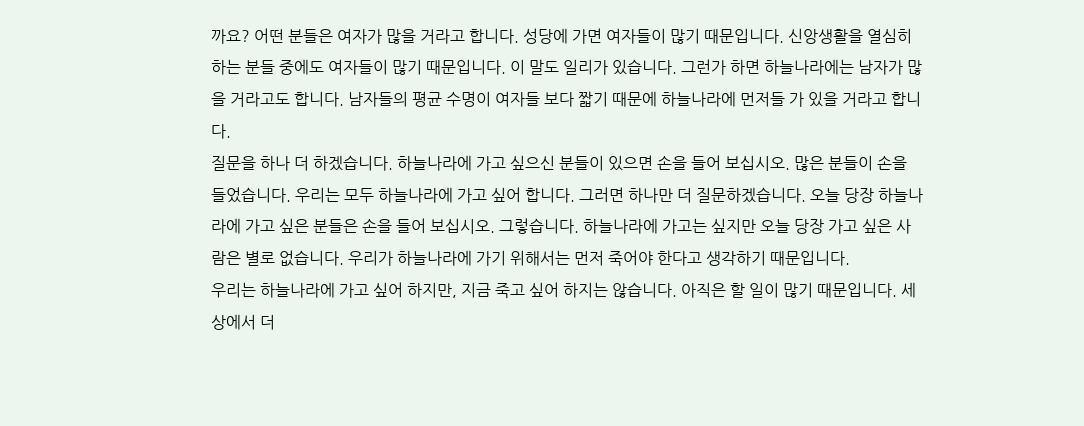까요? 어떤 분들은 여자가 많을 거라고 합니다. 성당에 가면 여자들이 많기 때문입니다. 신앙생활을 열심히 하는 분들 중에도 여자들이 많기 때문입니다. 이 말도 일리가 있습니다. 그런가 하면 하늘나라에는 남자가 많을 거라고도 합니다. 남자들의 평균 수명이 여자들 보다 짧기 때문에 하늘나라에 먼저들 가 있을 거라고 합니다.
질문을 하나 더 하겠습니다. 하늘나라에 가고 싶으신 분들이 있으면 손을 들어 보십시오. 많은 분들이 손을 들었습니다. 우리는 모두 하늘나라에 가고 싶어 합니다. 그러면 하나만 더 질문하겠습니다. 오늘 당장 하늘나라에 가고 싶은 분들은 손을 들어 보십시오. 그렇습니다. 하늘나라에 가고는 싶지만 오늘 당장 가고 싶은 사람은 별로 없습니다. 우리가 하늘나라에 가기 위해서는 먼저 죽어야 한다고 생각하기 때문입니다.
우리는 하늘나라에 가고 싶어 하지만, 지금 죽고 싶어 하지는 않습니다. 아직은 할 일이 많기 때문입니다. 세상에서 더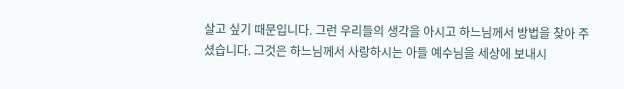살고 싶기 때문입니다. 그런 우리들의 생각을 아시고 하느님께서 방법을 찾아 주셨습니다. 그것은 하느님께서 사랑하시는 아들 예수님을 세상에 보내시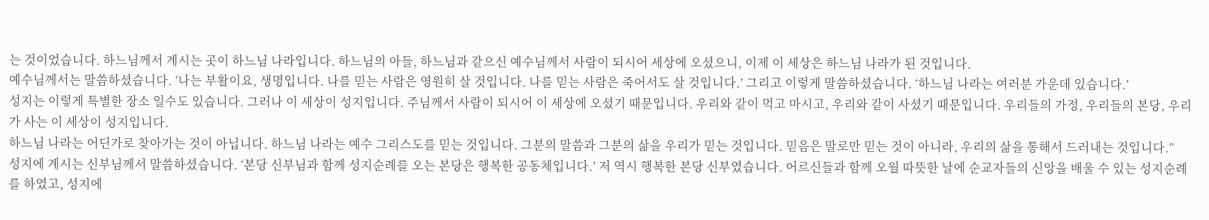는 것이었습니다. 하느님께서 계시는 곳이 하느님 나라입니다. 하느님의 아들, 하느님과 같으신 예수님께서 사람이 되시어 세상에 오셨으니, 이제 이 세상은 하느님 나라가 된 것입니다.
예수님께서는 말씀하셨습니다. ‘나는 부활이요, 생명입니다. 나를 믿는 사람은 영원히 살 것입니다. 나를 믿는 사람은 죽어서도 살 것입니다.’ 그리고 이렇게 말씀하셨습니다. ‘하느님 나라는 여러분 가운데 있습니다.’
성지는 이렇게 특별한 장소 일수도 있습니다. 그러나 이 세상이 성지입니다. 주님께서 사람이 되시어 이 세상에 오셨기 때문입니다. 우리와 같이 먹고 마시고, 우리와 같이 사셨기 때문입니다. 우리들의 가정, 우리들의 본당, 우리가 사는 이 세상이 성지입니다.
하느님 나라는 어딘가로 찾아가는 것이 아닙니다. 하느님 나라는 예수 그리스도를 믿는 것입니다. 그분의 말씀과 그분의 삶을 우리가 믿는 것입니다. 믿음은 말로만 믿는 것이 아니라, 우리의 삶을 통해서 드러내는 것입니다.”
성지에 계시는 신부님께서 말씀하셨습니다. ‘본당 신부님과 함께 성지순례를 오는 본당은 행복한 공동체입니다.’ 저 역시 행복한 본당 신부였습니다. 어르신들과 함께 오월 따뜻한 날에 순교자들의 신앙을 배울 수 있는 성지순례를 하였고, 성지에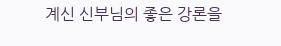계신 신부님의 좋은 강론을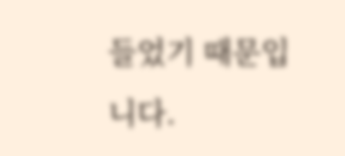들었기 때문입니다.